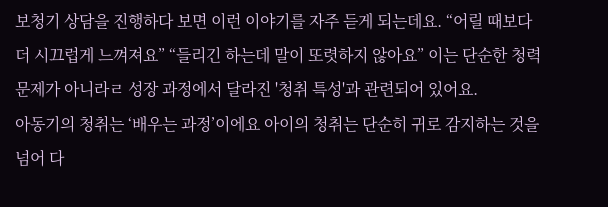보청기 상담을 진행하다 보면 이런 이야기를 자주 듣게 되는데요. “어릴 때보다 더 시끄럽게 느껴져요” “들리긴 하는데 말이 또렷하지 않아요” 이는 단순한 청력 문제가 아니라ㄹ 성장 과정에서 달라진 '청취 특성'과 관련되어 있어요.
아동기의 청취는 ‘배우는 과정’이에요 아이의 청취는 단순히 귀로 감지하는 것을 넘어 다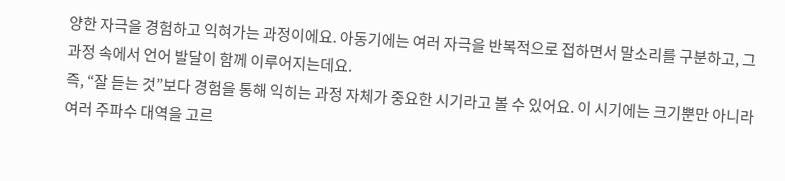양한 자극을 경험하고 익혀가는 과정이에요. 아동기에는 여러 자극을 반복적으로 접하면서 말소리를 구분하고, 그 과정 속에서 언어 발달이 함께 이루어지는데요.
즉, “잘 듣는 것”보다 경험을 통해 익히는 과정 자체가 중요한 시기라고 볼 수 있어요. 이 시기에는 크기뿐만 아니라 여러 주파수 대역을 고르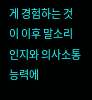게 경험하는 것이 이후 말소리 인지와 의사소통 능력에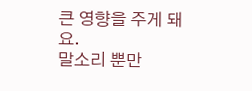큰 영향을 주게 돼요.
말소리 뿐만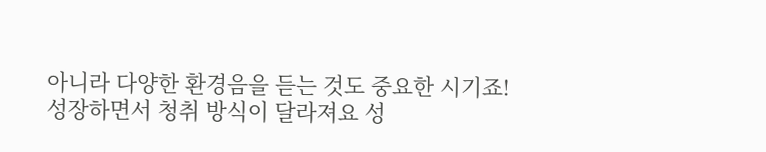아니라 다양한 환경음을 듣는 것도 중요한 시기죠! 성장하면서 청취 방식이 달라져요 성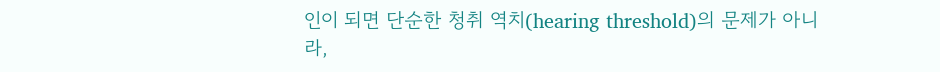인이 되면 단순한 청취 역치(hearing threshold)의 문제가 아니라,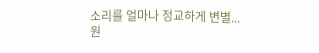소리를 얼마나 정교하게 변별...
원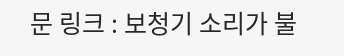문 링크 : 보청기 소리가 불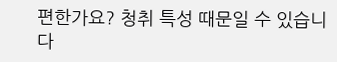편한가요? 청취 특성 때문일 수 있습니다